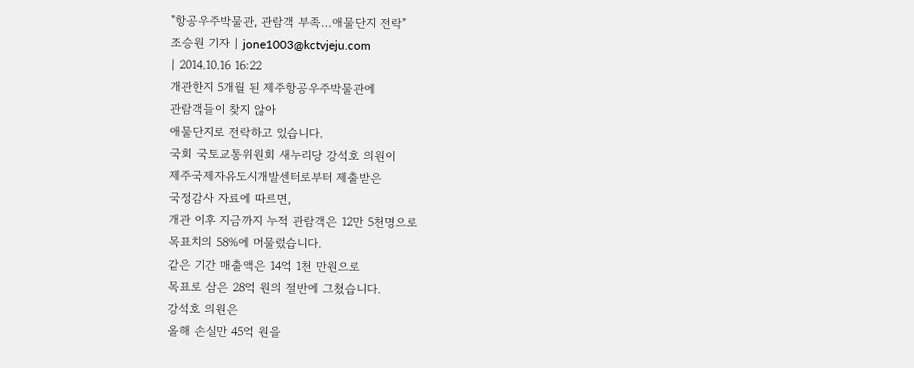"항공우주박물관, 관람객 부족…애물단지 전락"
조승원 기자 | jone1003@kctvjeju.com
| 2014.10.16 16:22
개관한지 5개월 된 제주항공우주박물관에
관람객들이 찾지 않아
애물단지로 전락하고 있습니다.
국회 국토교통위원회 새누리당 강석호 의원이
제주국제자유도시개발센터로부터 제출받은
국정감사 자료에 따르면,
개관 이후 지금까지 누적 관람객은 12만 5천명으로
목표치의 58%에 머물렀습니다.
같은 기간 매출액은 14억 1천 만원으로
목표로 삼은 28억 원의 절반에 그쳤습니다.
강석호 의원은
올해 손실만 45억 원을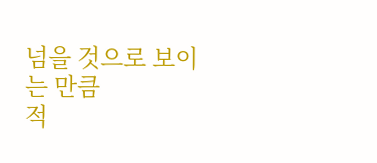넘을 것으로 보이는 만큼
적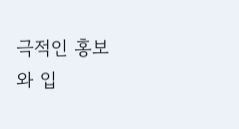극적인 홍보와 입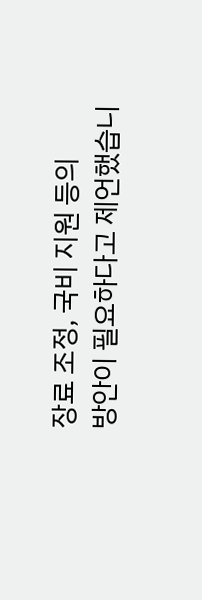장료 조정, 국비 지원 등의
방안이 필요하다고 제언했습니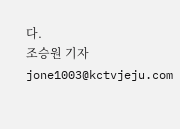다.
조승원 기자
jone1003@kctvjeju.com